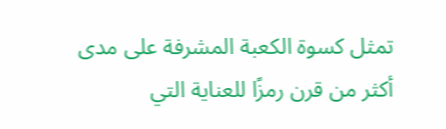تمثل كسوة الكعبة المشرفة على مدى أكثر من قرن رمزًا للعناية التي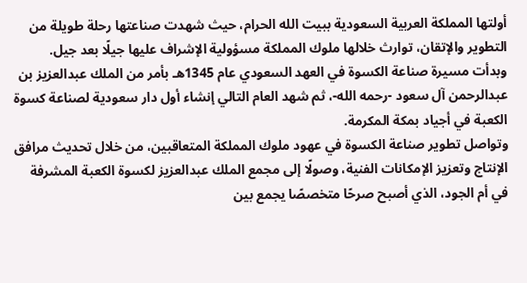أولتها المملكة العربية السعودية ببيت الله الحرام، حيث شهدت صناعتها رحلة طويلة من التطوير والإتقان، توارث خلالها ملوك المملكة مسؤولية الإشراف عليها جيلًا بعد جيل.
وبدأت مسيرة صناعة الكسوة في العهد السعودي عام 1345هـ بأمر من الملك عبدالعزيز بن عبدالرحمن آل سعود -رحمه الله-، ثم شهد العام التالي إنشاء أول دار سعودية لصناعة كسوة الكعبة في أجياد بمكة المكرمة.
وتواصل تطوير صناعة الكسوة في عهود ملوك المملكة المتعاقبين، من خلال تحديث مرافق الإنتاج وتعزيز الإمكانات الفنية، وصولًا إلى مجمع الملك عبدالعزيز لكسوة الكعبة المشرفة في أم الجود، الذي أصبح صرحًا متخصصًا يجمع بين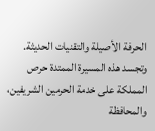الحرفة الأصيلة والتقنيات الحديثة.
وتجسد هذه المسيرة الممتدة حرص المملكة على خدمة الحرمين الشريفين، والمحافظة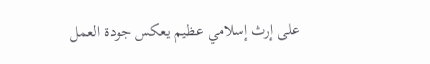على إرث إسلامي عظيم يعكس جودة العمل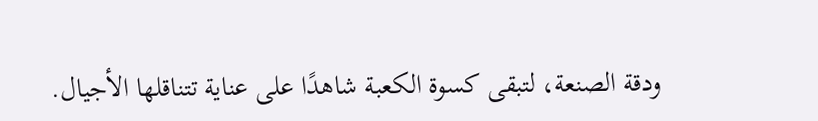ودقة الصنعة، لتبقى كسوة الكعبة شاهدًا على عناية تتناقلها الأجيال.